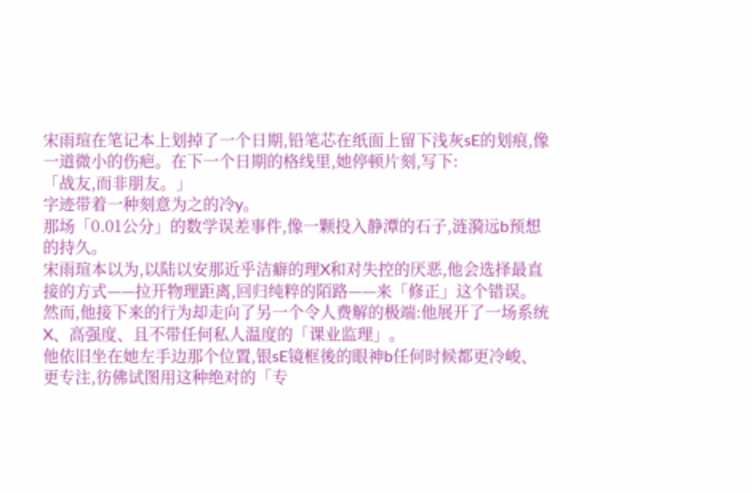宋雨瑄在笔记本上划掉了一个日期,铅笔芯在纸面上留下浅灰sE的划痕,像一道微小的伤疤。在下一个日期的格线里,她停顿片刻,写下:
「战友,而非朋友。」
字迹带着一种刻意为之的冷y。
那场「0.01公分」的数学误差事件,像一颗投入静潭的石子,涟漪远b预想的持久。
宋雨瑄本以为,以陆以安那近乎洁癖的理X和对失控的厌恶,他会选择最直接的方式——拉开物理距离,回归纯粹的陌路——来「修正」这个错误。
然而,他接下来的行为却走向了另一个令人费解的极端:他展开了一场系统X、高强度、且不带任何私人温度的「课业监理」。
他依旧坐在她左手边那个位置,银sE镜框後的眼神b任何时候都更冷峻、更专注,彷佛试图用这种绝对的「专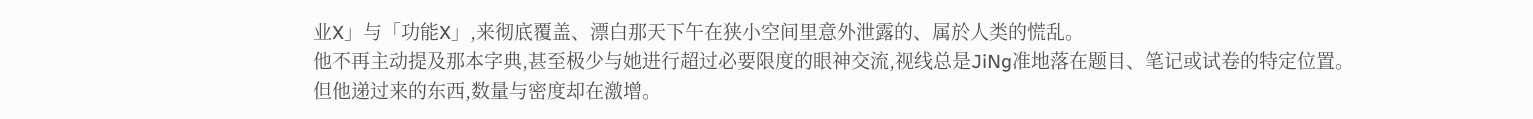业X」与「功能X」,来彻底覆盖、漂白那天下午在狭小空间里意外泄露的、属於人类的慌乱。
他不再主动提及那本字典,甚至极少与她进行超过必要限度的眼神交流,视线总是JiNg准地落在题目、笔记或试卷的特定位置。
但他递过来的东西,数量与密度却在激增。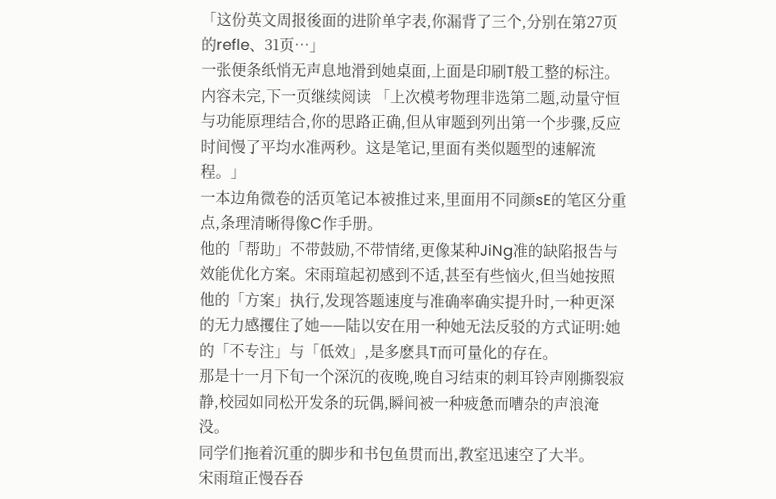「这份英文周报後面的进阶单字表,你漏背了三个,分别在第27页的refle、31页…」
一张便条纸悄无声息地滑到她桌面,上面是印刷T般工整的标注。
内容未完,下一页继续阅读 「上次模考物理非选第二题,动量守恒与功能原理结合,你的思路正确,但从审题到列出第一个步骤,反应时间慢了平均水准两秒。这是笔记,里面有类似题型的速解流程。」
一本边角微卷的活页笔记本被推过来,里面用不同颜sE的笔区分重点,条理清晰得像C作手册。
他的「帮助」不带鼓励,不带情绪,更像某种JiNg准的缺陷报告与效能优化方案。宋雨瑄起初感到不适,甚至有些恼火,但当她按照他的「方案」执行,发现答题速度与准确率确实提升时,一种更深的无力感攫住了她——陆以安在用一种她无法反驳的方式证明:她的「不专注」与「低效」,是多麽具T而可量化的存在。
那是十一月下旬一个深沉的夜晚,晚自习结束的刺耳铃声刚撕裂寂静,校园如同松开发条的玩偶,瞬间被一种疲惫而嘈杂的声浪淹没。
同学们拖着沉重的脚步和书包鱼贯而出,教室迅速空了大半。
宋雨瑄正慢吞吞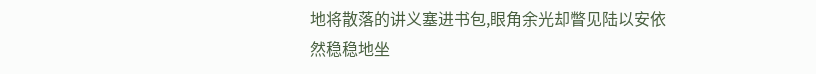地将散落的讲义塞进书包,眼角余光却瞥见陆以安依然稳稳地坐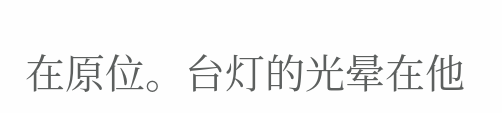在原位。台灯的光晕在他